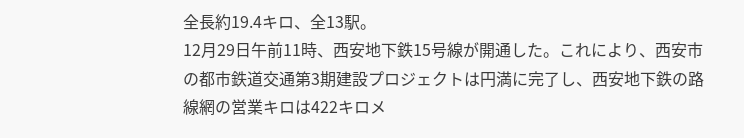全長約19.4キロ、全13駅。
12月29日午前11時、西安地下鉄15号線が開通した。これにより、西安市の都市鉄道交通第3期建設プロジェクトは円満に完了し、西安地下鉄の路線網の営業キロは422キロメ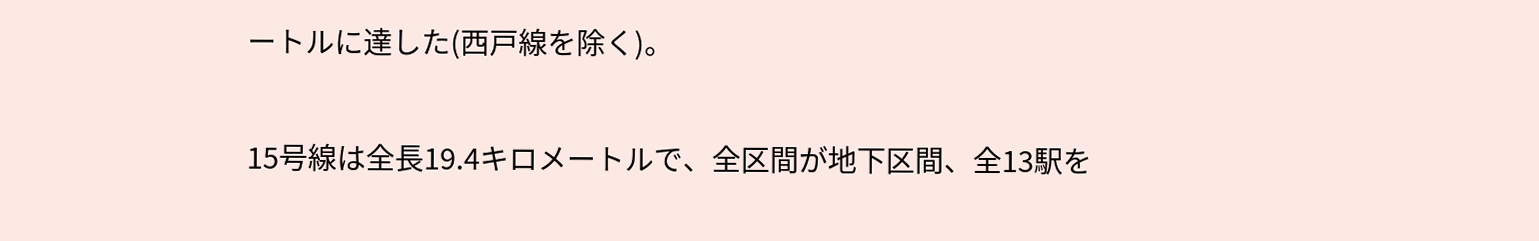ートルに達した(西戸線を除く)。

15号線は全長19.4キロメートルで、全区間が地下区間、全13駅を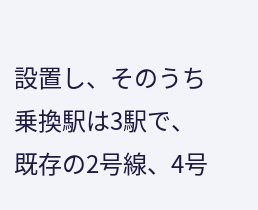設置し、そのうち乗換駅は3駅で、既存の2号線、4号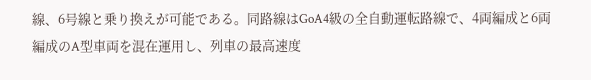線、6号線と乗り換えが可能である。同路線はGoA4級の全自動運転路線で、4両編成と6両編成のA型車両を混在運用し、列車の最高速度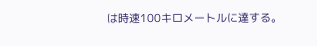は時速100キロメートルに達する。